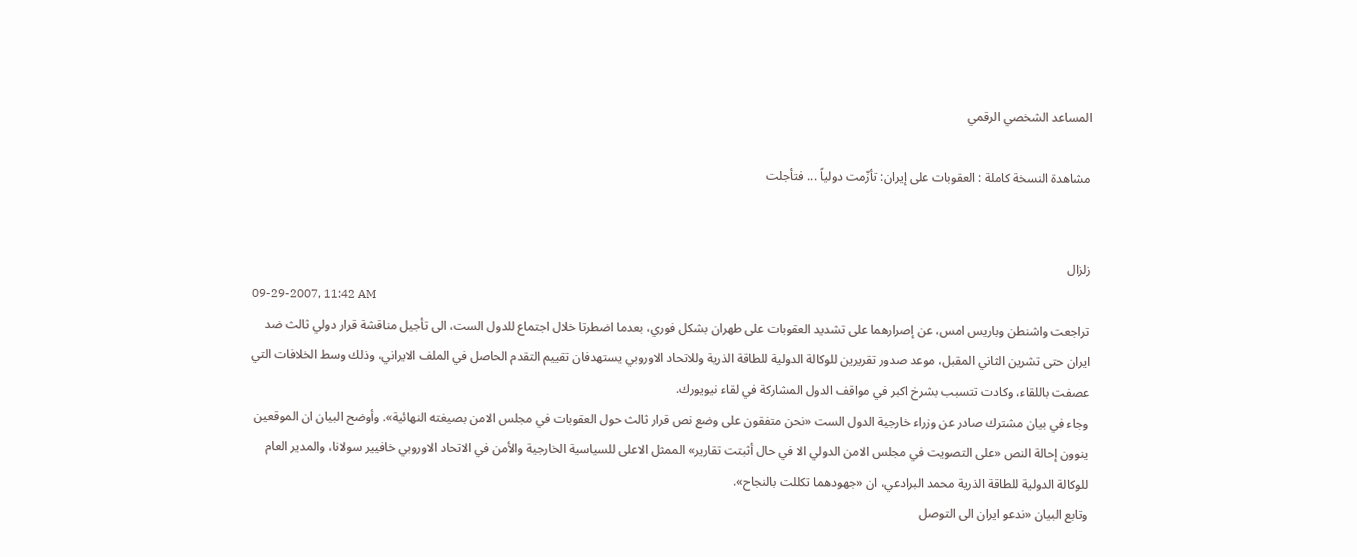المساعد الشخصي الرقمي

مشاهدة النسخة كاملة : العقوبات على إيران: تأزّمت دولياً ... فتأجلت


زلزال
09-29-2007, 11:42 AM
تراجعت واشنطن وباريس امس، عن إصرارهما على تشديد العقوبات على طهران بشكل فوري، بعدما اضطرتا خلال اجتماع للدول الست، الى تأجيل مناقشة قرار دولي ثالث ضد ايران حتى تشرين الثاني المقبل، موعد صدور تقريرين للوكالة الدولية للطاقة الذرية وللاتحاد الاوروبي يستهدفان تقييم التقدم الحاصل في الملف الايراني، وذلك وسط الخلافات التي عصفت باللقاء، وكادت تتسبب بشرخ اكبر في مواقف الدول المشاركة في لقاء نيويورك.
وجاء في بيان مشترك صادر عن وزراء خارجية الدول الست «نحن متفقون على وضع نص قرار ثالث حول العقوبات في مجلس الامن بصيغته النهائية». وأوضح البيان ان الموقعين ينوون إحالة النص «على التصويت في مجلس الامن الدولي الا في حال أثبتت تقارير» الممثل الاعلى للسياسية الخارجية والأمن في الاتحاد الاوروبي خافيير سولانا، والمدير العام للوكالة الدولية للطاقة الذرية محمد البرادعي، ان «جهودهما تكللت بالنجاح».
وتابع البيان «ندعو ايران الى التوصل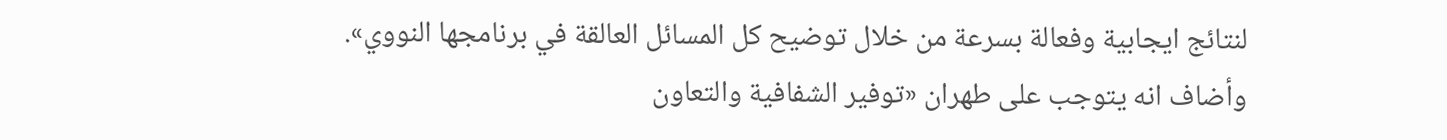لنتائج ايجابية وفعالة بسرعة من خلال توضيح كل المسائل العالقة في برنامجها النووي». وأضاف انه يتوجب على طهران «توفير الشفافية والتعاون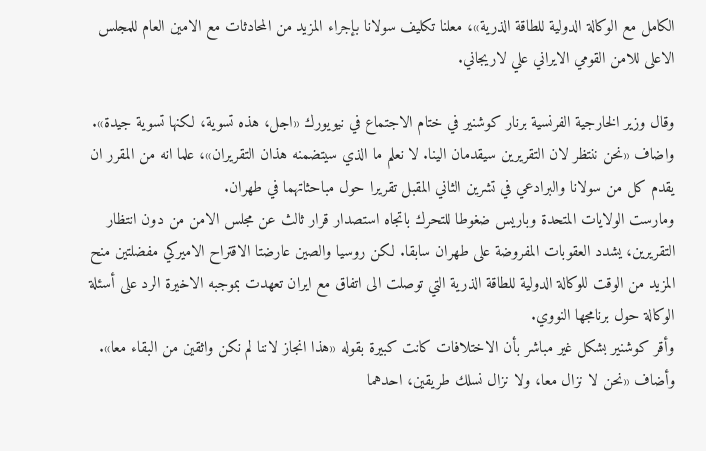الكامل مع الوكالة الدولية للطاقة الذرية»، معلنا تكليف سولانا بإجراء المزيد من المحادثات مع الامين العام للمجلس الاعلى للامن القومي الايراني علي لاريجاني.

وقال وزير الخارجية الفرنسية برنار كوشنير في ختام الاجتماع في نيويورك «اجل، هذه تسوية، لكنها تسوية جيدة». واضاف «نحن ننتظر لان التقريرين سيقدمان الينا. لا نعلم ما الذي سيتضمنه هذان التقريران»، علما انه من المقرر ان يقدم كل من سولانا والبرادعي في تشرين الثاني المقبل تقريرا حول مباحثاتهما في طهران.
ومارست الولايات المتحدة وباريس ضغوطا للتحرك باتجاه استصدار قرار ثالث عن مجلس الامن من دون انتظار التقريرين، يشدد العقوبات المفروضة على طهران سابقا. لكن روسيا والصين عارضتا الاقتراح الاميركي مفضلتين منح المزيد من الوقت للوكالة الدولية للطاقة الذرية التي توصلت الى اتفاق مع ايران تعهدت بموجبه الاخيرة الرد على أسئلة الوكالة حول برنامجها النووي.
وأقر كوشنير بشكل غير مباشر بأن الاختلافات كانت كبيرة بقوله «هذا انجاز لاننا لم نكن واثقين من البقاء معا». وأضاف «نحن لا نزال معا، ولا نزال نسلك طريقين، احدهما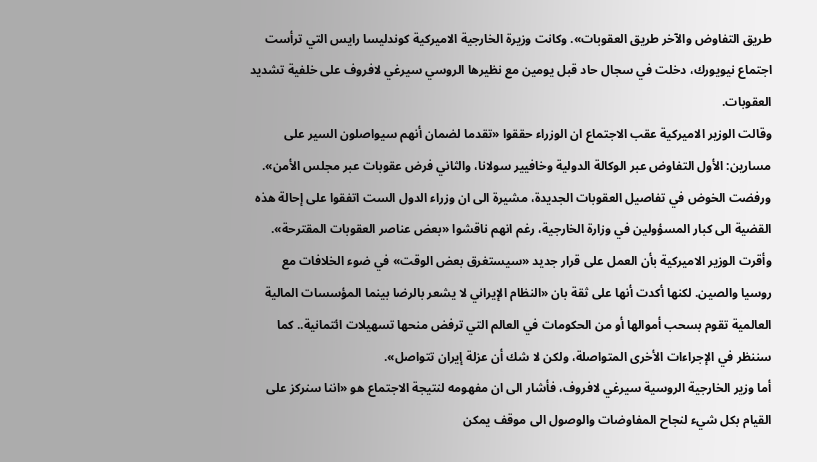طريق التفاوض والآخر طريق العقوبات». وكانت وزيرة الخارجية الاميركية كوندليسا رايس التي ترأست اجتماع نيويورك، دخلت في سجال حاد قبل يومين مع نظيرها الروسي سيرغي لافروف على خلفية تشديد العقوبات.
وقالت الوزير الاميركية عقب الاجتماع ان الوزراء حققوا «تقدما لضمان أنهم سيواصلون السير على مسارين: الأول التفاوض عبر الوكالة الدولية وخافيير سولانا، والثاني فرض عقوبات عبر مجلس الأمن». ورفضت الخوض في تفاصيل العقوبات الجديدة، مشيرة الى ان وزراء الدول الست اتفقوا على إحالة هذه القضية الى كبار المسؤولين في وزارة الخارجية، رغم انهم ناقشوا «بعض عناصر العقوبات المقترحة».
وأقرت الوزير الاميركية بأن العمل على قرار جديد «سيستغرق بعض الوقت» في ضوء الخلافات مع روسيا والصين. لكنها أكدت أنها على ثقة بان «النظام الإيراني لا يشعر بالرضا بينما المؤسسات المالية العالمية تقوم بسحب أموالها أو من الحكومات في العالم التي ترفض منحها تسهيلات ائتمانية.. كما سننظر في الإجراءات الأخرى المتواصلة، ولكن لا شك أن عزلة إيران تتواصل».
أما وزير الخارجية الروسية سيرغي لافروف، فأشار الى ان مفهومه لنتيجة الاجتماع هو «اننا سنركز على القيام بكل شيء لنجاح المفاوضات والوصول الى موقف يمكن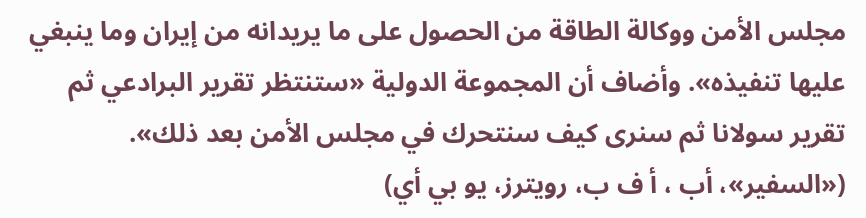مجلس الأمن ووكالة الطاقة من الحصول على ما يريدانه من إيران وما ينبغي عليها تنفيذه». وأضاف أن المجموعة الدولية «ستنتظر تقرير البرادعي ثم تقرير سولانا ثم سنرى كيف سنتحرك في مجلس الأمن بعد ذلك».
(«السفير»، أب ، أ ف ب، رويترز، يو بي أي)